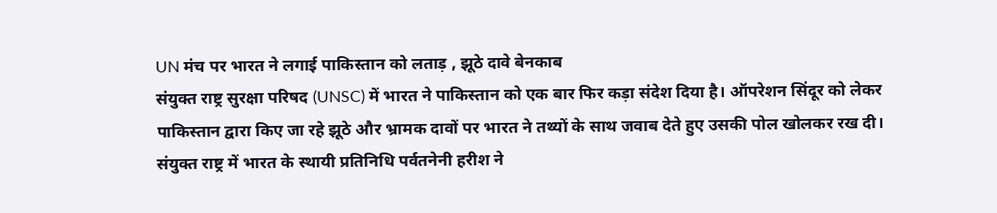UN मंच पर भारत ने लगाई पाकिस्तान को लताड़ , झूठे दावे बेनकाब
संयुक्त राष्ट्र सुरक्षा परिषद (UNSC) में भारत ने पाकिस्तान को एक बार फिर कड़ा संदेश दिया है। ऑपरेशन सिंदूर को लेकर पाकिस्तान द्वारा किए जा रहे झूठे और भ्रामक दावों पर भारत ने तथ्यों के साथ जवाब देते हुए उसकी पोल खोलकर रख दी। संयुक्त राष्ट्र में भारत के स्थायी प्रतिनिधि पर्वतनेनी हरीश ने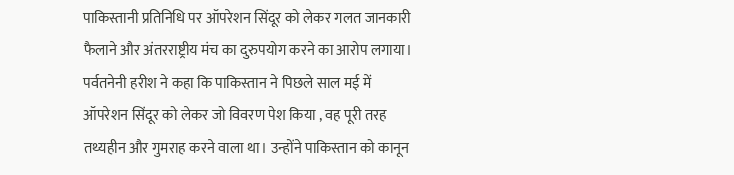पाकिस्तानी प्रतिनिधि पर ऑपरेशन सिंदूर को लेकर गलत जानकारी फैलाने और अंतरराष्ट्रीय मंच का दुरुपयोग करने का आरोप लगाया।
पर्वतनेनी हरीश ने कहा कि पाकिस्तान ने पिछले साल मई में ऑपरेशन सिंदूर को लेकर जो विवरण पेश किया , वह पूरी तरह तथ्यहीन और गुमराह करने वाला था। उन्होंने पाकिस्तान को कानून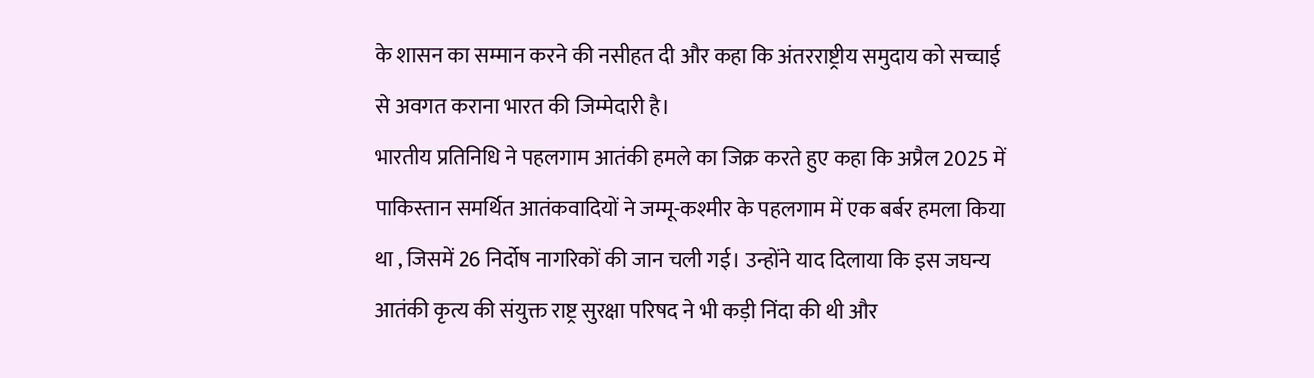के शासन का सम्मान करने की नसीहत दी और कहा कि अंतरराष्ट्रीय समुदाय को सच्चाई से अवगत कराना भारत की जिम्मेदारी है।
भारतीय प्रतिनिधि ने पहलगाम आतंकी हमले का जिक्र करते हुए कहा कि अप्रैल 2025 में पाकिस्तान समर्थित आतंकवादियों ने जम्मू-कश्मीर के पहलगाम में एक बर्बर हमला किया था , जिसमें 26 निर्दोष नागरिकों की जान चली गई। उन्होंने याद दिलाया कि इस जघन्य आतंकी कृत्य की संयुक्त राष्ट्र सुरक्षा परिषद ने भी कड़ी निंदा की थी और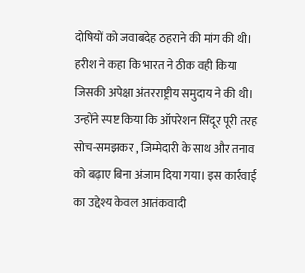दोषियों को जवाबदेह ठहराने की मांग की थी। हरीश ने कहा कि भारत ने ठीक वही किया जिसकी अपेक्षा अंतरराष्ट्रीय समुदाय ने की थी।
उन्होंने स्पष्ट किया कि ऑपरेशन सिंदूर पूरी तरह सोच-समझकर , जिम्मेदारी के साथ और तनाव को बढ़ाए बिना अंजाम दिया गया। इस कार्रवाई का उद्देश्य केवल आतंकवादी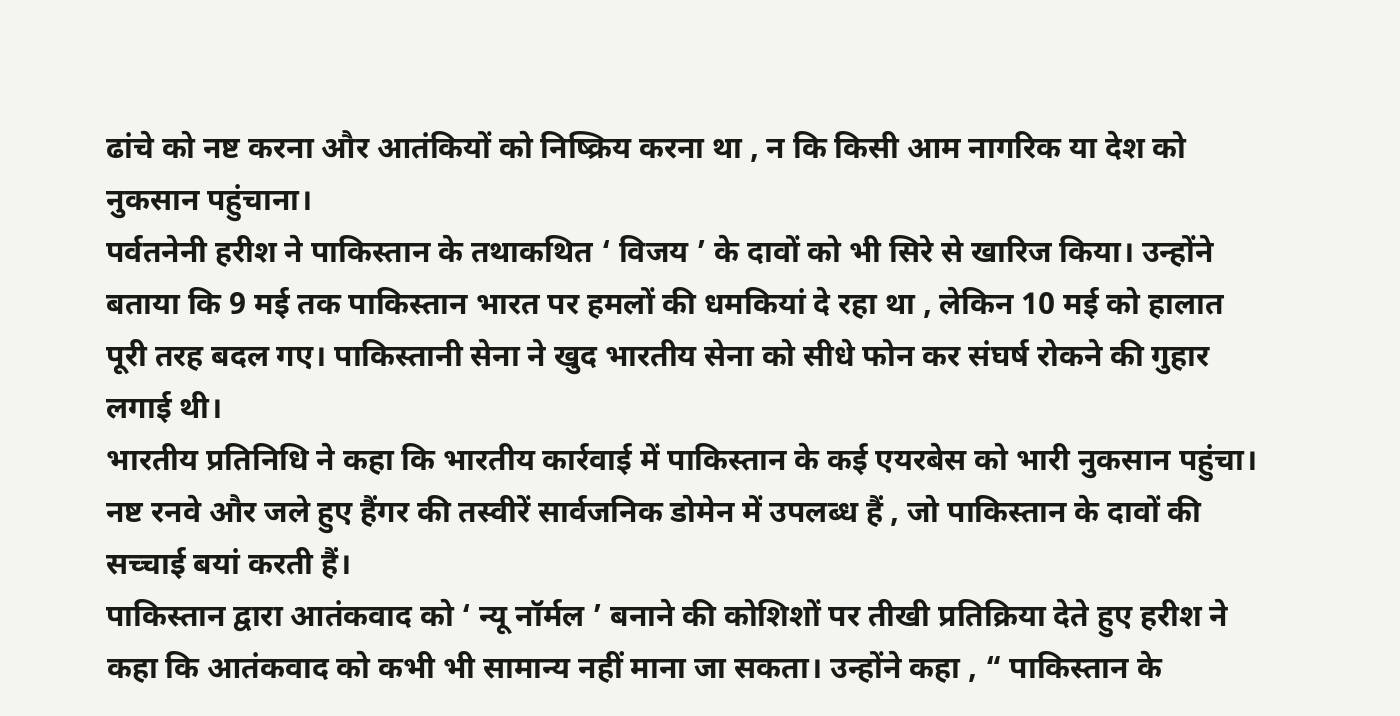ढांचे को नष्ट करना और आतंकियों को निष्क्रिय करना था , न कि किसी आम नागरिक या देश को नुकसान पहुंचाना।
पर्वतनेनी हरीश ने पाकिस्तान के तथाकथित ‘ विजय ’ के दावों को भी सिरे से खारिज किया। उन्होंने बताया कि 9 मई तक पाकिस्तान भारत पर हमलों की धमकियां दे रहा था , लेकिन 10 मई को हालात पूरी तरह बदल गए। पाकिस्तानी सेना ने खुद भारतीय सेना को सीधे फोन कर संघर्ष रोकने की गुहार लगाई थी।
भारतीय प्रतिनिधि ने कहा कि भारतीय कार्रवाई में पाकिस्तान के कई एयरबेस को भारी नुकसान पहुंचा। नष्ट रनवे और जले हुए हैंगर की तस्वीरें सार्वजनिक डोमेन में उपलब्ध हैं , जो पाकिस्तान के दावों की सच्चाई बयां करती हैं।
पाकिस्तान द्वारा आतंकवाद को ‘ न्यू नॉर्मल ’ बनाने की कोशिशों पर तीखी प्रतिक्रिया देते हुए हरीश ने कहा कि आतंकवाद को कभी भी सामान्य नहीं माना जा सकता। उन्होंने कहा , “ पाकिस्तान के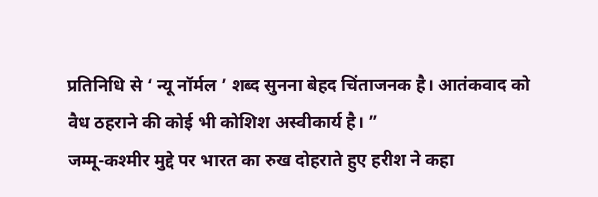प्रतिनिधि से ‘ न्यू नॉर्मल ’ शब्द सुनना बेहद चिंताजनक है। आतंकवाद को वैध ठहराने की कोई भी कोशिश अस्वीकार्य है। ”
जम्मू-कश्मीर मुद्दे पर भारत का रुख दोहराते हुए हरीश ने कहा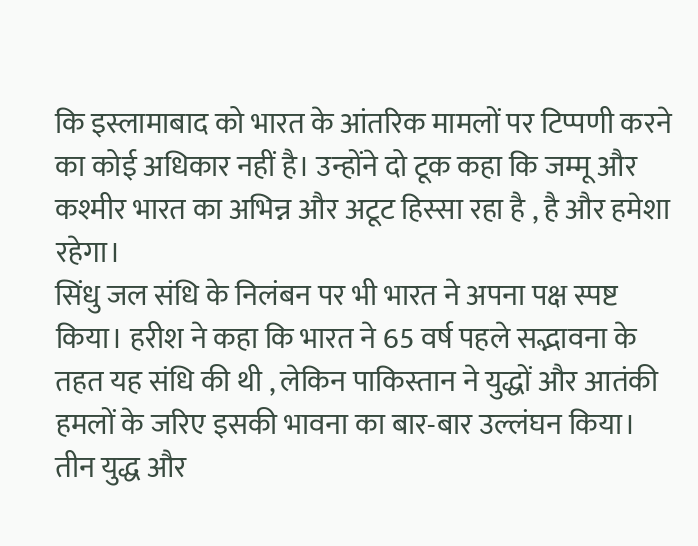कि इस्लामाबाद को भारत के आंतरिक मामलों पर टिप्पणी करने का कोई अधिकार नहीं है। उन्होंने दो टूक कहा कि जम्मू और कश्मीर भारत का अभिन्न और अटूट हिस्सा रहा है , है और हमेशा रहेगा।
सिंधु जल संधि के निलंबन पर भी भारत ने अपना पक्ष स्पष्ट किया। हरीश ने कहा कि भारत ने 65 वर्ष पहले सद्भावना के तहत यह संधि की थी , लेकिन पाकिस्तान ने युद्धों और आतंकी हमलों के जरिए इसकी भावना का बार-बार उल्लंघन किया। तीन युद्ध और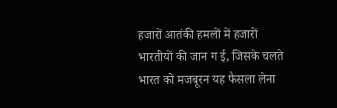हजारों आतंकी हमलों में हजारों भारतीयों की जान ग ई, जिसके चलते भारत को मजबूरन यह फैसला लेना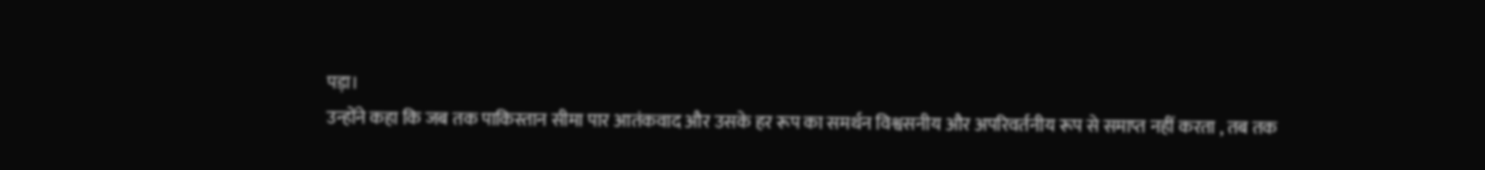पड़ा।
उन्होंने कहा कि जब तक पाकिस्तान सीमा पार आतंकवाद और उसके हर रूप का समर्थन विश्वसनीय और अपरिवर्तनीय रूप से समाप्त नहीं करता , तब तक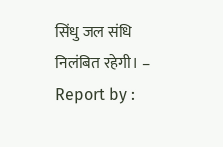सिंधु जल संधि निलंबित रहेगी। – Report by :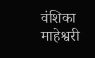वंशिका माहेश्वरी